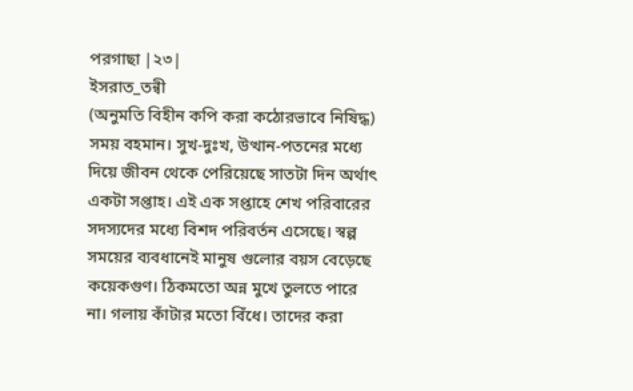পরগাছা |২৩|
ইসরাত_তন্বী
(অনুমতি বিহীন কপি করা কঠোরভাবে নিষিদ্ধ)
সময় বহমান। সুখ-দুঃখ, উত্থান-পতনের মধ্যে দিয়ে জীবন থেকে পেরিয়েছে সাতটা দিন অর্থাৎ একটা সপ্তাহ। এই এক সপ্তাহে শেখ পরিবারের সদস্যদের মধ্যে বিশদ পরিবর্তন এসেছে। স্বল্প সময়ের ব্যবধানেই মানুষ গুলোর বয়স বেড়েছে কয়েকগুণ। ঠিকমতো অন্ন মুখে তুলতে পারে না। গলায় কাঁটার মতো বিঁধে। তাদের করা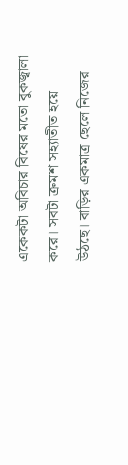একেকটা অবিচার বিষের মতো বুকজ্বালা করে। সবটা ক্রমশ সহ্যাতীত হয়ে উঠছে। বাড়ির একমাত্র ছেলে নিজের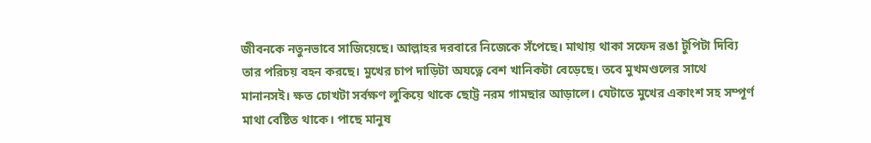জীবনকে নতুনভাবে সাজিয়েছে। আল্লাহর দরবারে নিজেকে সঁপেছে। মাথায় থাকা সফেদ রঙা টুপিটা দিব্যি তার পরিচয় বহন করছে। মুখের চাপ দাড়িটা অযত্নে বেশ খানিকটা বেড়েছে। তবে মুখমণ্ডলের সাথে মানানসই। ক্ষত চোখটা সর্বক্ষণ লুকিয়ে থাকে ছোট্ট নরম গামছার আড়ালে। যেটাতে মুখের একাংশ সহ সম্পূর্ণ মাথা বেষ্টিত থাকে। পাছে মানুষ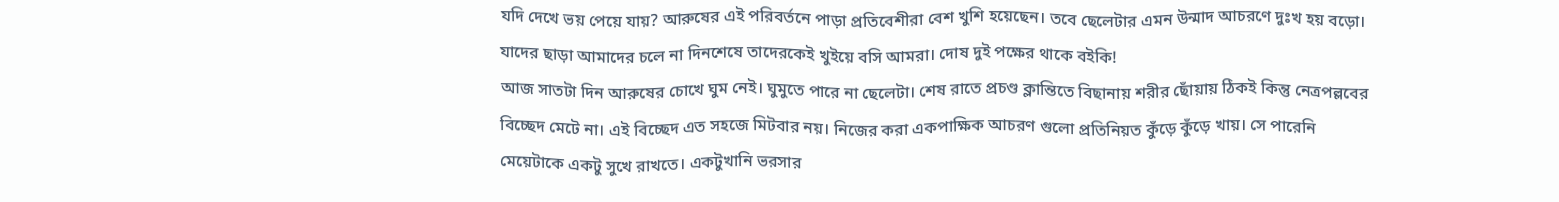যদি দেখে ভয় পেয়ে যায়? আরুষের এই পরিবর্তনে পাড়া প্রতিবেশীরা বেশ খুশি হয়েছেন। তবে ছেলেটার এমন উন্মাদ আচরণে দুঃখ হয় বড়ো। যাদের ছাড়া আমাদের চলে না দিনশেষে তাদেরকেই খুইয়ে বসি আমরা। দোষ দুই পক্ষের থাকে বইকি!
আজ সাতটা দিন আরুষের চোখে ঘুম নেই। ঘুমুতে পারে না ছেলেটা। শেষ রাতে প্রচণ্ড ক্লান্তিতে বিছানায় শরীর ছোঁয়ায় ঠিকই কিন্তু নেত্রপল্লবের বিচ্ছেদ মেটে না। এই বিচ্ছেদ এত সহজে মিটবার নয়। নিজের করা একপাক্ষিক আচরণ গুলো প্রতিনিয়ত কুঁড়ে কুঁড়ে খায়। সে পারেনি মেয়েটাকে একটু সুখে রাখতে। একটুখানি ভরসার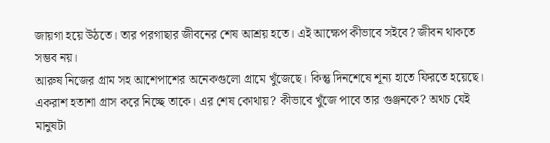জায়গা হয়ে উঠতে। তার পরগাছার জীবনের শেষ আশ্রয় হতে। এই আক্ষেপ কীভাবে সইবে? জীবন থাকতে সম্ভব নয়।
আরুষ নিজের গ্রাম সহ আশেপাশের অনেকগুলো গ্রামে খুঁজেছে। কিন্তু দিনশেষে শূন্য হাতে ফিরতে হয়েছে। একরাশ হতাশা গ্রাস করে নিচ্ছে তাকে। এর শেষ কোথায়? কীভাবে খুঁজে পাবে তার গুঞ্জনকে? অথচ যেই মানুষটা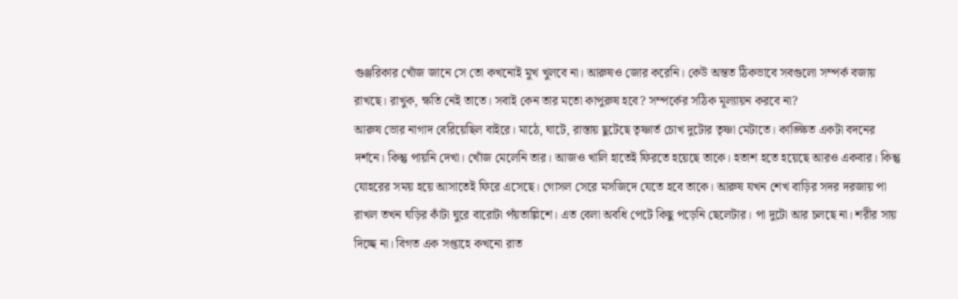গুঞ্জরিকার খোঁজ জানে সে তো কখনোই মুখ খুলবে না। আরুষও জোর করেনি। কেউ অন্তত ঠিকভাবে সবগুলো সম্পর্ক বজায় রাখছে। রাখুক, ক্ষতি নেই তাতে। সবাই কেন তার মতো কাপুরুষ হবে? সম্পর্কের সঠিক মূল্যায়ন করবে না?
আরুষ ভোর নাগাদ বেরিয়েছিল বাইরে। মাঠে, ঘাটে, রাস্তায় ছুটেছে তৃষ্ণার্ত চোখ দুটোর তৃষ্ণা মেটাতে। কাঙ্ক্ষিত একটা বদনের দর্শনে। কিন্তু পায়নি দেখা। খোঁজ মেলেনি তার। আজও খালি হাতেই ফিরতে হয়েছে তাকে। হতাশ হতে হয়েছে আরও একবার। কিন্তু যোহরের সময় হয়ে আসাতেই ফিরে এসেছে। গোসল সেরে মসজিদে যেতে হবে তাকে। আরুষ যখন শেখ বাড়ির সদর দরজায় পা রাখল তখন ঘড়ির কাঁটা ঘুরে বারোটা পঁয়তাল্লিশে। এত বেলা অবধি পেটে কিছু পড়েনি ছেলেটার। পা দুটো আর চলছে না। শরীর সায় দিচ্ছে না। বিগত এক সপ্তাহে কখনো রাত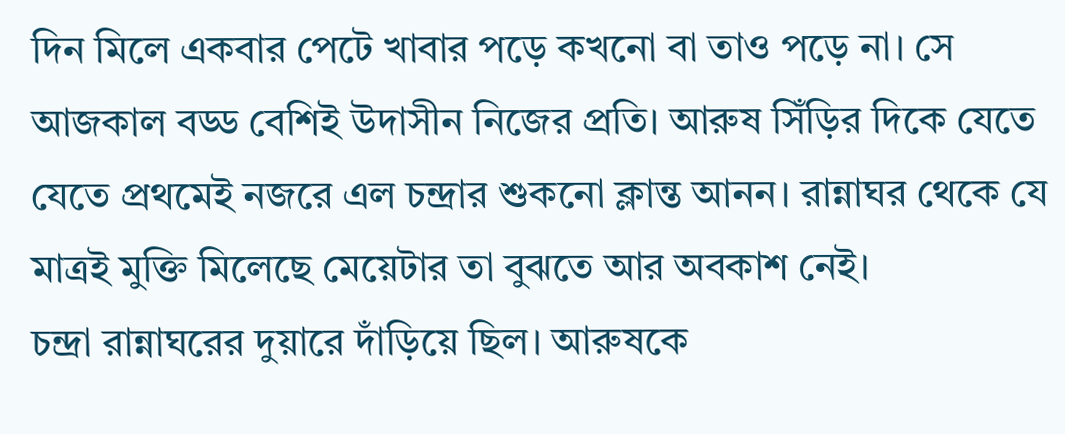দিন মিলে একবার পেটে খাবার পড়ে কখনো বা তাও পড়ে না। সে আজকাল বড্ড বেশিই উদাসীন নিজের প্রতি। আরুষ সিঁড়ির দিকে যেতে যেতে প্রথমেই নজরে এল চন্দ্রার শুকনো ক্লান্ত আনন। রান্নাঘর থেকে যে মাত্রই মুক্তি মিলেছে মেয়েটার তা বুঝতে আর অবকাশ নেই।
চন্দ্রা রান্নাঘরের দুয়ারে দাঁড়িয়ে ছিল। আরুষকে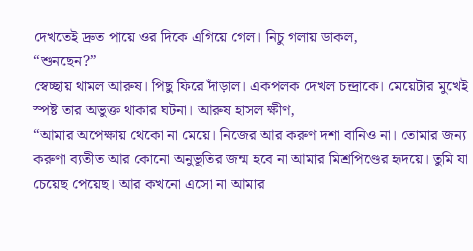দেখতেই দ্রুত পায়ে ওর দিকে এগিয়ে গেল। নিচু গলায় ডাকল,
“শুনছেন?”
স্বেচ্ছায় থামল আরুষ। পিছু ফিরে দাঁড়াল। একপলক দেখল চন্দ্রাকে। মেয়েটার মুখেই স্পষ্ট তার অভুক্ত থাকার ঘটনা। আরুষ হাসল ক্ষীণ,
“আমার অপেক্ষায় থেকো না মেয়ে। নিজের আর করুণ দশা বানিও না। তোমার জন্য করুণা ব্যতীত আর কোনো অনুভূতির জন্ম হবে না আমার মিশ্রপিণ্ডের হৃদয়ে। তুমি যা চেয়েছ পেয়েছ। আর কখনো এসো না আমার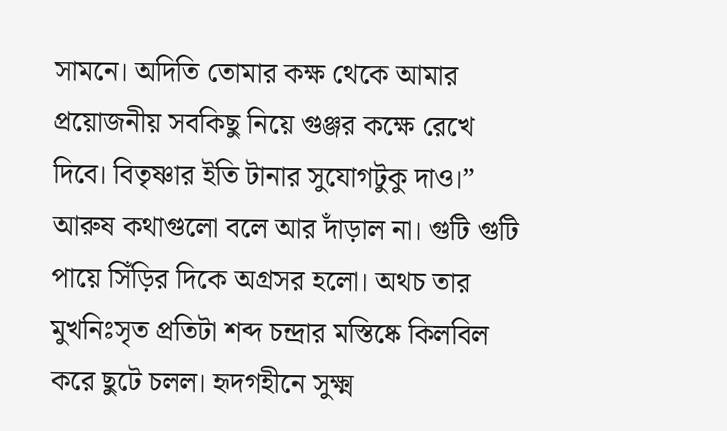সামনে। অদিতি তোমার কক্ষ থেকে আমার প্রয়োজনীয় সবকিছু নিয়ে গুঞ্জর কক্ষে রেখে দিবে। বিতৃষ্ণার ইতি টানার সুযোগটুকু দাও।”
আরুষ কথাগুলো বলে আর দাঁড়াল না। গুটি গুটি পায়ে সিঁড়ির দিকে অগ্রসর হলো। অথচ তার মুখনিঃসৃত প্রতিটা শব্দ চন্দ্রার মস্তিষ্কে কিলবিল করে ছুটে চলল। হৃদগহীনে সুক্ষ্ম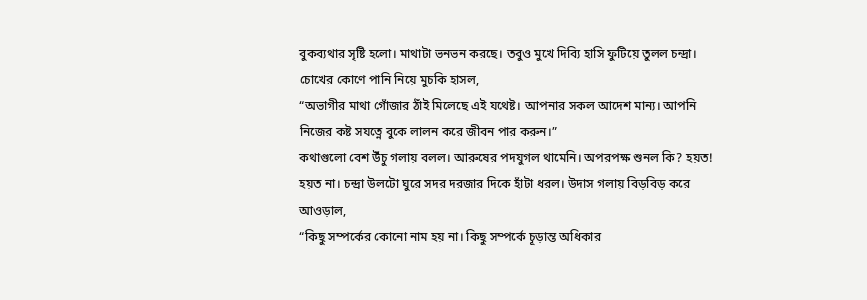বুকব্যথার সৃষ্টি হলো। মাথাটা ভনভন করছে। তবুও মুখে দিব্যি হাসি ফুটিয়ে তুলল চন্দ্রা। চোখের কোণে পানি নিয়ে মুচকি হাসল,
“অভাগীর মাথা গোঁজার ঠাঁই মিলেছে এই যথেষ্ট। আপনার সকল আদেশ মান্য। আপনি নিজের কষ্ট সযত্নে বুকে লালন করে জীবন পার করুন।”
কথাগুলো বেশ উঁচু গলায় বলল। আরুষের পদযুগল থামেনি। অপরপক্ষ শুনল কি? হয়ত! হয়ত না। চন্দ্রা উলটো ঘুরে সদর দরজার দিকে হাঁটা ধরল। উদাস গলায় বিড়বিড় করে আওড়াল,
“কিছু সম্পর্কের কোনো নাম হয় না। কিছু সম্পর্কে চূড়ান্ত অধিকার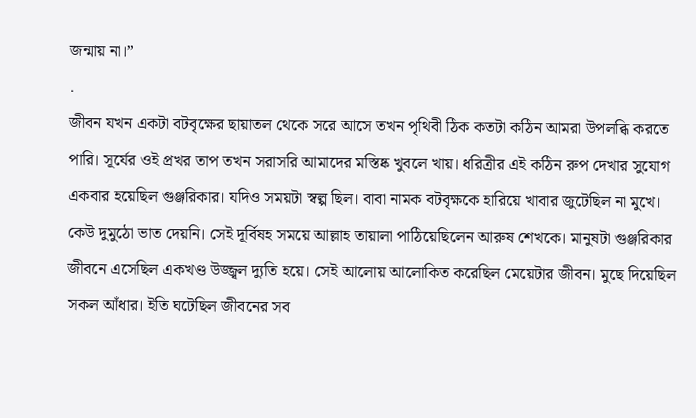জন্মায় না।”
.
জীবন যখন একটা বটবৃক্ষের ছায়াতল থেকে সরে আসে তখন পৃথিবী ঠিক কতটা কঠিন আমরা উপলব্ধি করতে পারি। সূর্যের ওই প্রখর তাপ তখন সরাসরি আমাদের মস্তিষ্ক খুবলে খায়। ধরিত্রীর এই কঠিন রুপ দেখার সুযোগ একবার হয়েছিল গুঞ্জরিকার। যদিও সময়টা স্বল্প ছিল। বাবা নামক বটবৃক্ষকে হারিয়ে খাবার জুটেছিল না মুখে। কেউ দুমুঠো ভাত দেয়নি। সেই দূর্বিষহ সময়ে আল্লাহ তায়ালা পাঠিয়েছিলেন আরুষ শেখকে। মানুষটা গুঞ্জরিকার জীবনে এসেছিল একখণ্ড উজ্জ্বল দ্যুতি হয়ে। সেই আলোয় আলোকিত করেছিল মেয়েটার জীবন। মুছে দিয়েছিল সকল আঁধার। ইতি ঘটেছিল জীবনের সব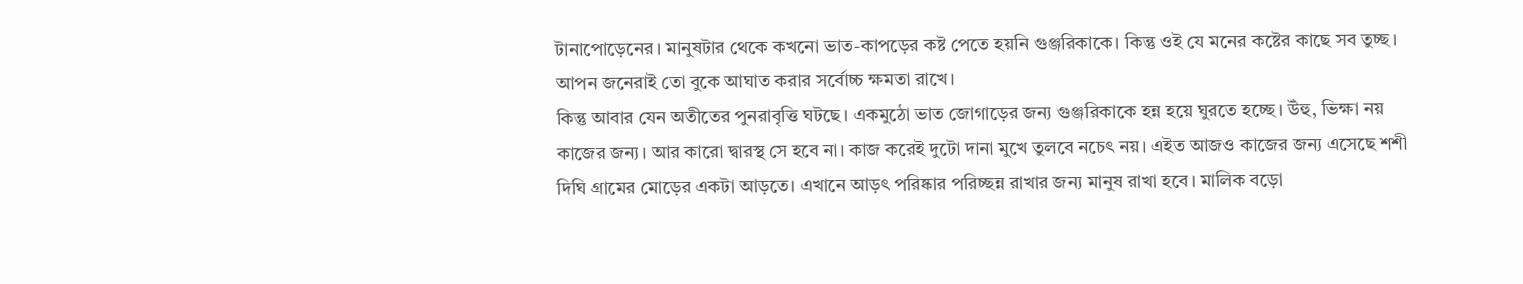টানাপোড়েনের। মানুষটার থেকে কখনো ভাত-কাপড়ের কষ্ট পেতে হয়নি গুঞ্জরিকাকে। কিন্তু ওই যে মনের কষ্টের কাছে সব তুচ্ছ। আপন জনেরাই তো বুকে আঘাত করার সর্বোচ্চ ক্ষমতা রাখে।
কিন্তু আবার যেন অতীতের পুনরাবৃত্তি ঘটছে। একমুঠো ভাত জোগাড়ের জন্য গুঞ্জরিকাকে হন্ন হয়ে ঘুরতে হচ্ছে। উঁহু, ভিক্ষা নয় কাজের জন্য। আর কারো দ্বারস্থ সে হবে না। কাজ করেই দুটো দানা মুখে তুলবে নচেৎ নয়। এইত আজও কাজের জন্য এসেছে শশী দিঘি গ্রামের মোড়ের একটা আড়তে। এখানে আড়ৎ পরিষ্কার পরিচ্ছন্ন রাখার জন্য মানুষ রাখা হবে। মালিক বড়ো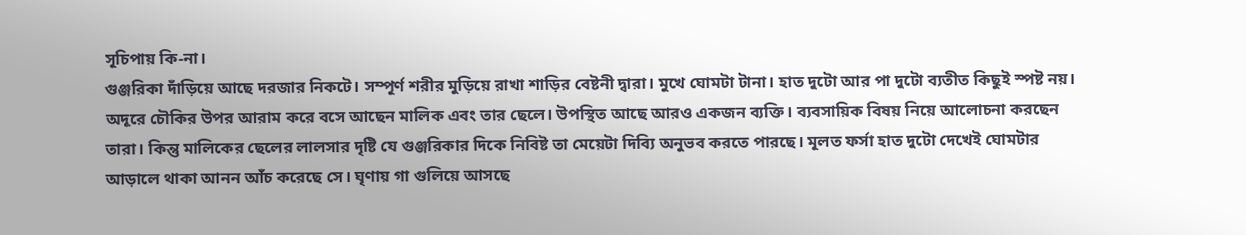সূচিপায় কি-না।
গুঞ্জরিকা দাঁড়িয়ে আছে দরজার নিকটে। সম্পূর্ণ শরীর মুড়িয়ে রাখা শাড়ির বেষ্টনী দ্বারা। মুখে ঘোমটা টানা। হাত দুটো আর পা দুটো ব্যতীত কিছুই স্পষ্ট নয়। অদূরে চৌকির উপর আরাম করে বসে আছেন মালিক এবং তার ছেলে। উপস্থিত আছে আরও একজন ব্যক্তি। ব্যবসায়িক বিষয় নিয়ে আলোচনা করছেন তারা। কিন্তু মালিকের ছেলের লালসার দৃষ্টি যে গুঞ্জরিকার দিকে নিবিষ্ট তা মেয়েটা দিব্যি অনুভব করতে পারছে। মূলত ফর্সা হাত দুটো দেখেই ঘোমটার আড়ালে থাকা আনন আঁচ করেছে সে। ঘৃণায় গা গুলিয়ে আসছে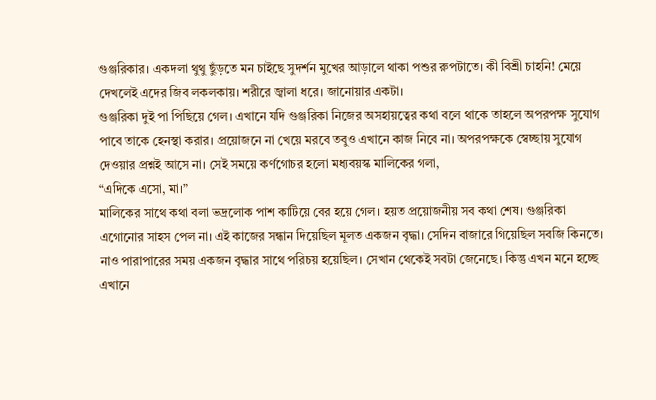গুঞ্জরিকার। একদলা থুথু ছুঁড়তে মন চাইছে সুদর্শন মুখের আড়ালে থাকা পশুর রুপটাতে। কী বিশ্রী চাহনি! মেয়ে দেখলেই এদের জিব লকলকায়। শরীরে জ্বালা ধরে। জানোয়ার একটা।
গুঞ্জরিকা দুই পা পিছিয়ে গেল। এখানে যদি গুঞ্জরিকা নিজের অসহায়ত্বের কথা বলে থাকে তাহলে অপরপক্ষ সুযোগ পাবে তাকে হেনস্থা করার। প্রয়োজনে না খেয়ে মরবে তবুও এখানে কাজ নিবে না। অপরপক্ষকে স্বেচ্ছায় সুযোগ দেওয়ার প্রশ্নই আসে না। সেই সময়ে কর্ণগোচর হলো মধ্যবয়স্ক মালিকের গলা,
“এদিকে এসো, মা।”
মালিকের সাথে কথা বলা ভদ্রলোক পাশ কাটিয়ে বের হয়ে গেল। হয়ত প্রয়োজনীয় সব কথা শেষ। গুঞ্জরিকা এগোনোর সাহস পেল না। এই কাজের সন্ধান দিয়েছিল মূলত একজন বৃদ্ধা। সেদিন বাজারে গিয়েছিল সবজি কিনতে। নাও পারাপারের সময় একজন বৃদ্ধার সাথে পরিচয় হয়েছিল। সেখান থেকেই সবটা জেনেছে। কিন্তু এখন মনে হচ্ছে এখানে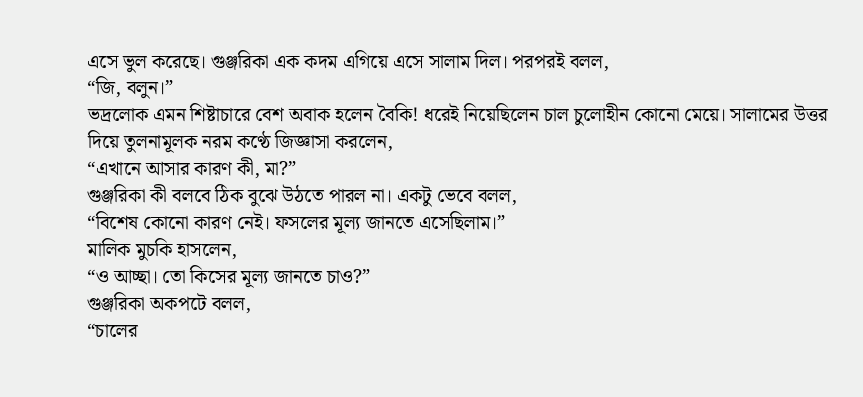এসে ভুল করেছে। গুঞ্জরিকা এক কদম এগিয়ে এসে সালাম দিল। পরপরই বলল,
“জি, বলুন।”
ভদ্রলোক এমন শিষ্টাচারে বেশ অবাক হলেন বৈকি! ধরেই নিয়েছিলেন চাল চুলোহীন কোনো মেয়ে। সালামের উত্তর দিয়ে তুলনামূলক নরম কণ্ঠে জিজ্ঞাসা করলেন,
“এখানে আসার কারণ কী, মা?”
গুঞ্জরিকা কী বলবে ঠিক বুঝে উঠতে পারল না। একটু ভেবে বলল,
“বিশেষ কোনো কারণ নেই। ফসলের মূল্য জানতে এসেছিলাম।”
মালিক মুচকি হাসলেন,
“ও আচ্ছা। তো কিসের মূল্য জানতে চাও?”
গুঞ্জরিকা অকপটে বলল,
“চালের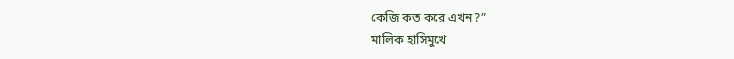কেজি কত করে এখন?”
মালিক হাসিমুখে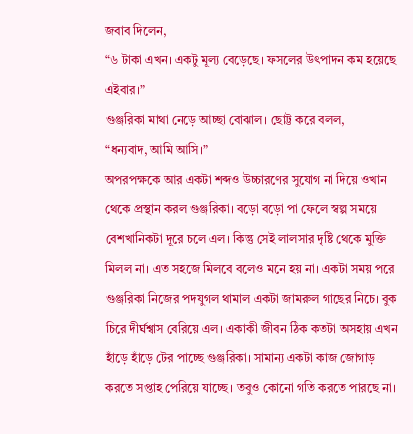জবাব দিলেন,
“৬ টাকা এখন। একটু মূল্য বেড়েছে। ফসলের উৎপাদন কম হয়েছে এইবার।”
গুঞ্জরিকা মাথা নেড়ে আচ্ছা বোঝাল। ছোট্ট করে বলল,
“ধন্যবাদ, আমি আসি।”
অপরপক্ষকে আর একটা শব্দও উচ্চারণের সুযোগ না দিয়ে ওখান থেকে প্রস্থান করল গুঞ্জরিকা। বড়ো বড়ো পা ফেলে স্বল্প সময়ে বেশখানিকটা দূরে চলে এল। কিন্তু সেই লালসার দৃষ্টি থেকে মুক্তি মিলল না। এত সহজে মিলবে বলেও মনে হয় না। একটা সময় পরে গুঞ্জরিকা নিজের পদযুগল থামাল একটা জামরুল গাছের নিচে। বুক চিরে দীর্ঘশ্বাস বেরিয়ে এল। একাকী জীবন ঠিক কতটা অসহায় এখন হাঁড়ে হাঁড়ে টের পাচ্ছে গুঞ্জরিকা। সামান্য একটা কাজ জোগাড় করতে সপ্তাহ পেরিয়ে যাচ্ছে। তবুও কোনো গতি করতে পারছে না।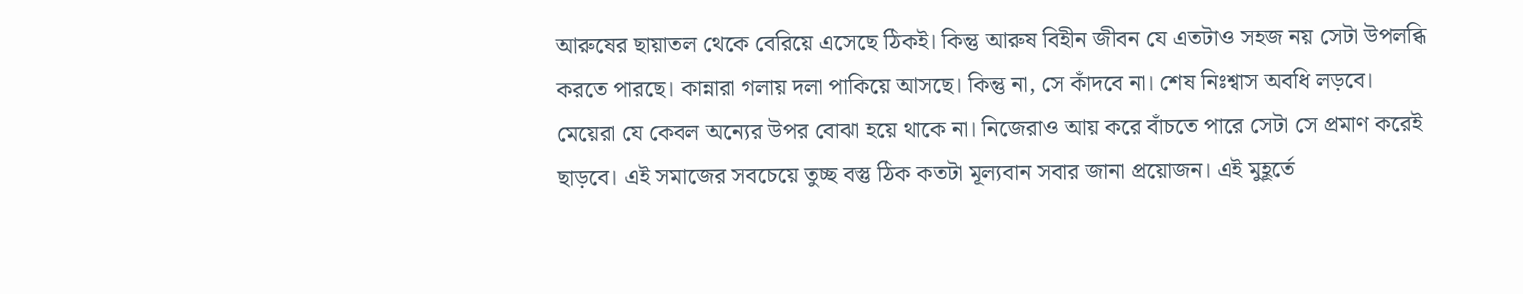আরুষের ছায়াতল থেকে বেরিয়ে এসেছে ঠিকই। কিন্তু আরুষ বিহীন জীবন যে এতটাও সহজ নয় সেটা উপলব্ধি করতে পারছে। কান্নারা গলায় দলা পাকিয়ে আসছে। কিন্তু না, সে কাঁদবে না। শেষ নিঃশ্বাস অবধি লড়বে। মেয়েরা যে কেবল অন্যের উপর বোঝা হয়ে থাকে না। নিজেরাও আয় করে বাঁচতে পারে সেটা সে প্রমাণ করেই ছাড়বে। এই সমাজের সবচেয়ে তুচ্ছ বস্তু ঠিক কতটা মূল্যবান সবার জানা প্রয়োজন। এই মুহূর্তে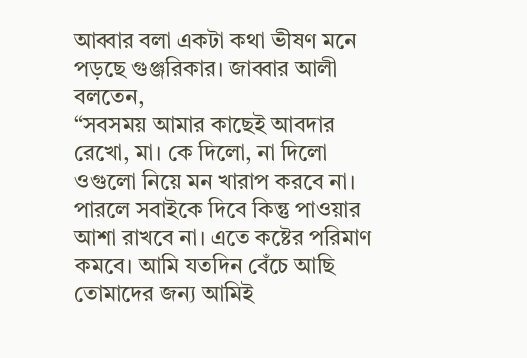আব্বার বলা একটা কথা ভীষণ মনে পড়ছে গুঞ্জরিকার। জাব্বার আলী বলতেন,
“সবসময় আমার কাছেই আবদার রেখো, মা। কে দিলো, না দিলো ওগুলো নিয়ে মন খারাপ করবে না। পারলে সবাইকে দিবে কিন্তু পাওয়ার আশা রাখবে না। এতে কষ্টের পরিমাণ কমবে। আমি যতদিন বেঁচে আছি তোমাদের জন্য আমিই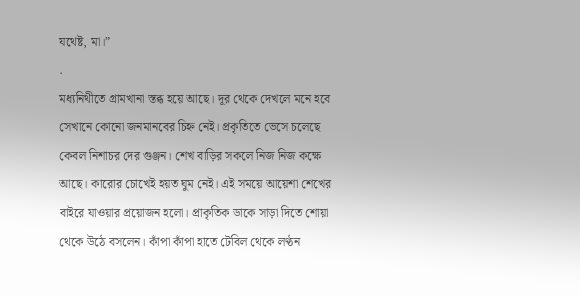যথেষ্ট, মা।”
.
মধ্যনিথীতে গ্রামখানা স্তব্ধ হয়ে আছে। দূর থেকে দেখলে মনে হবে সেখানে কোনো জনমানবের চিহ্ন নেই। প্রকৃতিতে ভেসে চলেছে কেবল নিশাচর দের গুঞ্জন। শেখ বাড়ির সকলে নিজ নিজ কক্ষে আছে। কারোর চোখেই হয়ত ঘুম নেই। এই সময়ে আয়েশা শেখের বাইরে যাওয়ার প্রয়োজন হলো। প্রাকৃতিক ডাকে সাড়া দিতে শোয়া থেকে উঠে বসলেন। কাঁপা কাঁপা হাতে টেবিল থেকে লণ্ঠন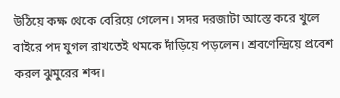উঠিয়ে কক্ষ থেকে বেরিয়ে গেলেন। সদর দরজাটা আস্তে করে খুলে বাইরে পদ যুগল রাখতেই থমকে দাঁড়িয়ে পড়লেন। শ্রবণেন্দ্রিয়ে প্রবেশ করল ঝুমুরের শব্দ।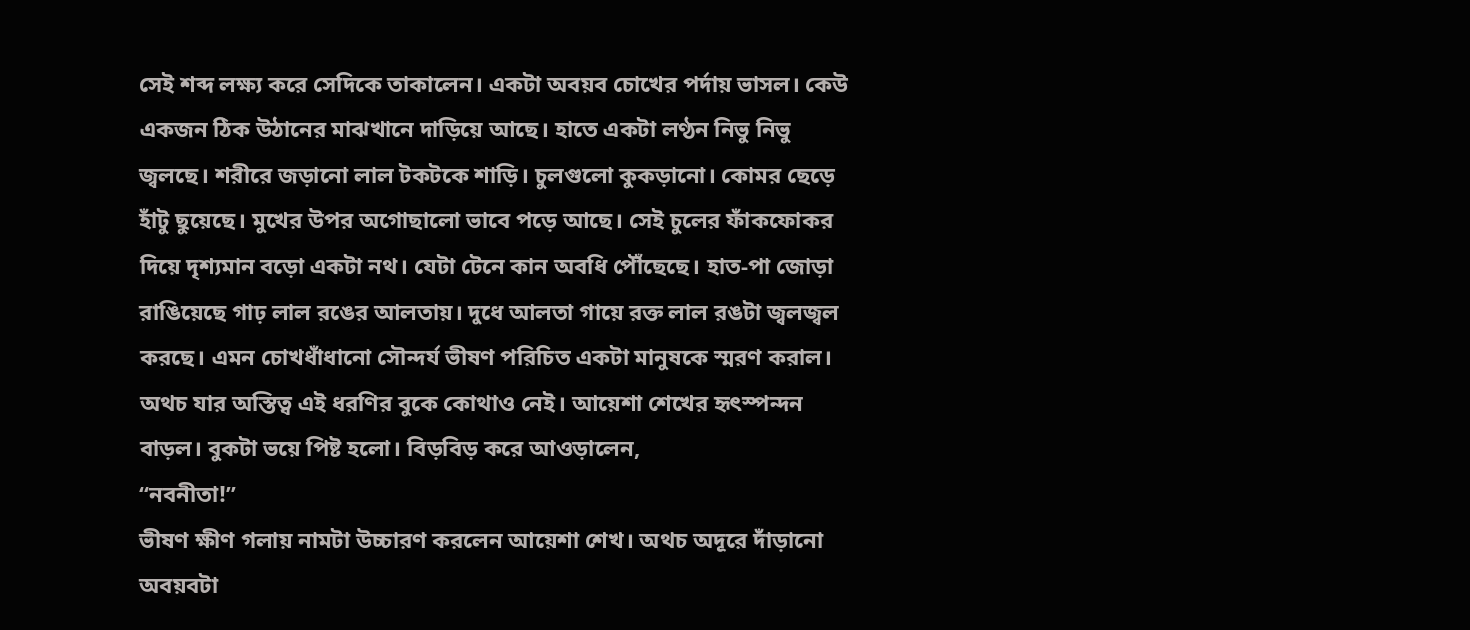সেই শব্দ লক্ষ্য করে সেদিকে তাকালেন। একটা অবয়ব চোখের পর্দায় ভাসল। কেউ একজন ঠিক উঠানের মাঝখানে দাড়িয়ে আছে। হাতে একটা লণ্ঠন নিভু নিভু জ্বলছে। শরীরে জড়ানো লাল টকটকে শাড়ি। চুলগুলো কুকড়ানো। কোমর ছেড়ে হাঁটু ছুয়েছে। মুখের উপর অগোছালো ভাবে পড়ে আছে। সেই চুলের ফাঁকফোকর দিয়ে দৃশ্যমান বড়ো একটা নথ। যেটা টেনে কান অবধি পৌঁছেছে। হাত-পা জোড়া রাঙিয়েছে গাঢ় লাল রঙের আলতায়। দুধে আলতা গায়ে রক্ত লাল রঙটা জ্বলজ্বল করছে। এমন চোখধাঁধানো সৌন্দর্য ভীষণ পরিচিত একটা মানুষকে স্মরণ করাল। অথচ যার অস্তিত্ব এই ধরণির বুকে কোথাও নেই। আয়েশা শেখের হৃৎস্পন্দন বাড়ল। বুকটা ভয়ে পিষ্ট হলো। বিড়বিড় করে আওড়ালেন,
“নবনীতা!”
ভীষণ ক্ষীণ গলায় নামটা উচ্চারণ করলেন আয়েশা শেখ। অথচ অদূরে দাঁড়ানো অবয়বটা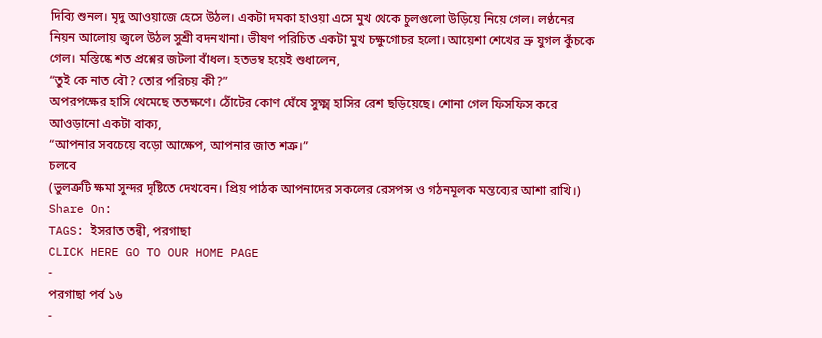দিব্যি শুনল। মৃদু আওয়াজে হেসে উঠল। একটা দমকা হাওয়া এসে মুখ থেকে চুলগুলো উড়িয়ে নিয়ে গেল। লণ্ঠনের নিয়ন আলোয় জ্বলে উঠল সুশ্রী বদনখানা। ভীষণ পরিচিত একটা মুখ চক্ষুগোচর হলো। আয়েশা শেখের ভ্রু যুগল কুঁচকে গেল। মস্তিষ্কে শত প্রশ্নের জটলা বাঁধল। হতভম্ব হয়েই শুধালেন,
“তুই কে নাত বৌ? তোর পরিচয় কী?”
অপরপক্ষের হাসি থেমেছে ততক্ষণে। ঠোঁটের কোণ ঘেঁষে সুক্ষ্ম হাসির রেশ ছড়িয়েছে। শোনা গেল ফিসফিস করে আওড়ানো একটা বাক্য,
“আপনার সবচেয়ে বড়ো আক্ষেপ, আপনার জাত শত্রু।”
চলবে
(ভুলত্রুটি ক্ষমা সুন্দর দৃষ্টিতে দেখবেন। প্রিয় পাঠক আপনাদের সকলের রেসপন্স ও গঠনমূলক মন্তব্যের আশা রাখি।)
Share On:
TAGS: ইসরাত তন্বী, পরগাছা
CLICK HERE GO TO OUR HOME PAGE
-
পরগাছা পর্ব ১৬
-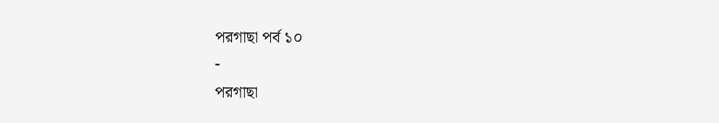পরগাছা পর্ব ১০
-
পরগাছা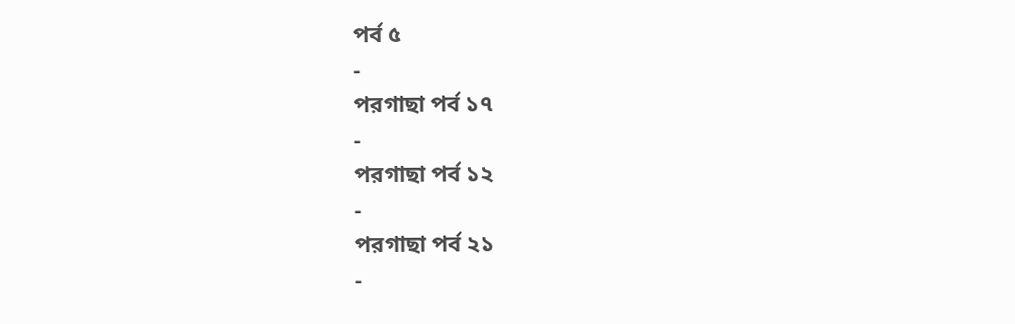পর্ব ৫
-
পরগাছা পর্ব ১৭
-
পরগাছা পর্ব ১২
-
পরগাছা পর্ব ২১
-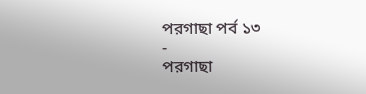পরগাছা পর্ব ১৩
-
পরগাছা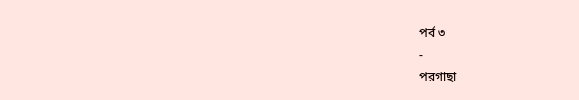পর্ব ৩
-
পরগাছা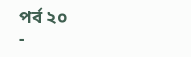পর্ব ২০
-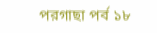পরগাছা পর্ব ১৮